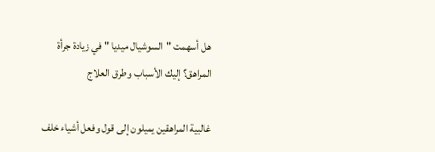هل أسهمت "السوشيال ميديا " في زيادة جرأة المراهق؟ إليك الأسباب وطرق العلاج

غالبية المراهقين يميلون إلى قول وفعل أشياء خلف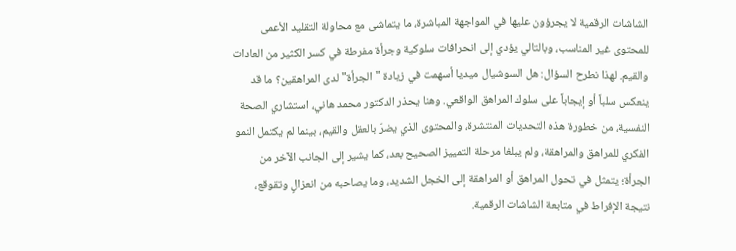الشاشات الرقمية لا يجرؤون عليها في المواجهة المباشرة، ما يتماشى مع محاولة التقليد الأعمى للمحتوى غير المناسب، وبالتالي يؤدي إلى انحرافات سلوكية وجرأة مفرطة في كسر الكثير من العادات والقيم. لهذا نطرح السؤال: هل السوشيال ميديا أسهمت في زيادة "الجرأة" لدى المراهقين؟ ما قد ينعكس سلباً أو إيجاباً على سلوك المراهق الواقعي. وهنا يحذر الدكتور محمد هاني، استشاري الصحة النفسية، من خطورة هذه التحديات المنتشرة، والمحتوى الذي يضرّ بالعقل والقيم، بينما لم يكتمل النمو الفكري للمراهق والمراهقة، ولم يبلغا مرحلة التمييز الصحيح بعد، كما يشير إلى الجانب الآخر من الجرأة؛ يتمثل في تحول المراهق أو المراهقة إلى الخجل الشديد، وما يصاحبه من انعزالٍ وتقوقع، نتيجة الإفراط في متابعة الشاشات الرقمية.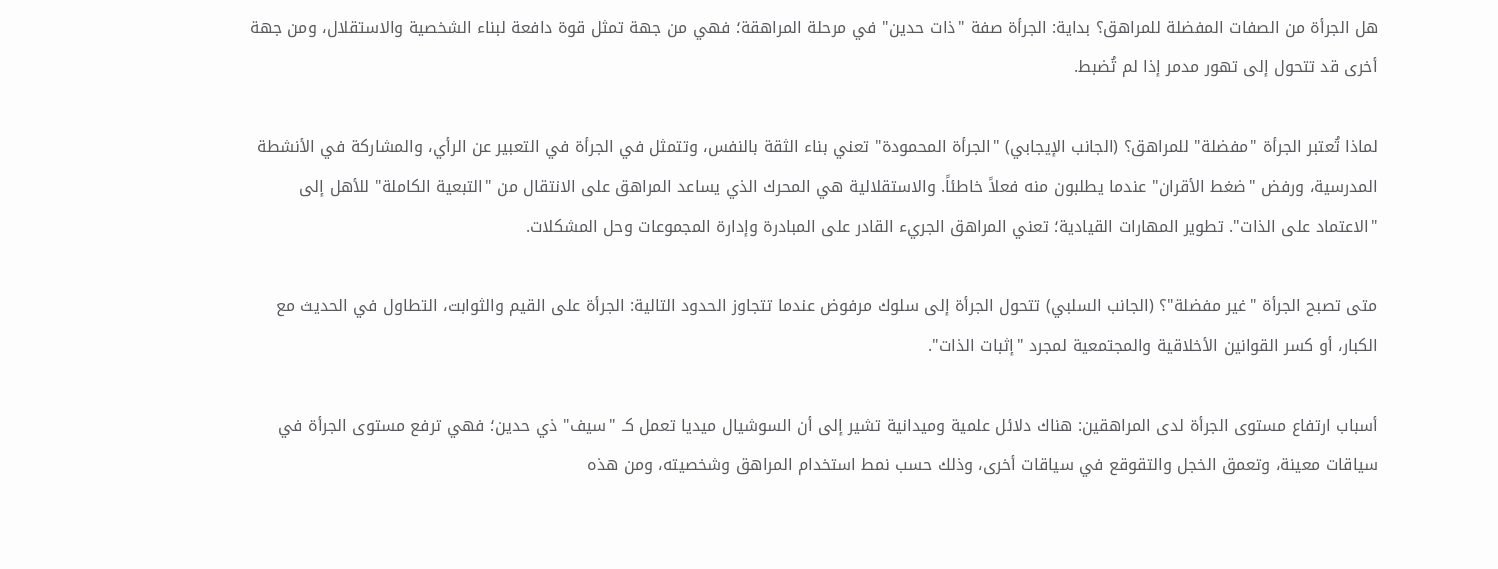هل الجرأة من الصفات المفضلة للمراهق؟ بداية: الجرأة صفة "ذات حدين" في مرحلة المراهقة؛ فهي من جهة تمثل قوة دافعة لبناء الشخصية والاستقلال، ومن جهة أخرى قد تتحول إلى تهور مدمر إذا لم تُضبط.

لماذا تُعتبر الجرأة "مفضلة" للمراهق؟ (الجانب الإيجابي) "الجرأة المحمودة" تعني بناء الثقة بالنفس، وتتمثل في الجرأة في التعبير عن الرأي، والمشاركة في الأنشطة المدرسية، ورفض "ضغط الأقران" عندما يطلبون منه فعلاً خاطئاً. والاستقلالية هي المحرك الذي يساعد المراهق على الانتقال من "التبعية الكاملة" للأهل إلى "الاعتماد على الذات". تطوير المهارات القيادية؛ تعني المراهق الجريء القادر على المبادرة وإدارة المجموعات وحل المشكلات.

متى تصبح الجرأة "غير مفضلة"؟ (الجانب السلبي) تتحول الجرأة إلى سلوك مرفوض عندما تتجاوز الحدود التالية: الجرأة على القيم والثوابت، التطاول في الحديث مع الكبار، أو كسر القوانين الأخلاقية والمجتمعية لمجرد "إثبات الذات".

أسباب ارتفاع مستوى الجرأة لدى المراهقين: هناك دلائل علمية وميدانية تشير إلى أن السوشيال ميديا تعمل كـ "سيف" ذي حدين؛ فهي ترفع مستوى الجرأة في سياقات معينة، وتعمق الخجل والتقوقع في سياقات أخرى، وذلك حسب نمط استخدام المراهق وشخصيته، ومن هذه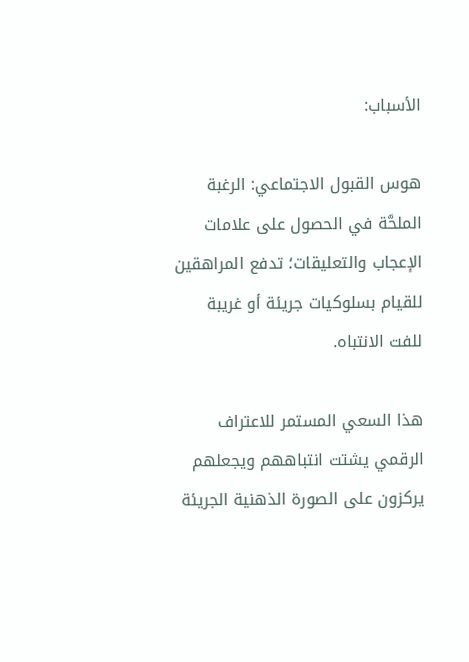الأسباب:

هوس القبول الاجتماعي: الرغبة الملحَّة في الحصول على علامات الإعجاب والتعليقات؛ تدفع المراهقين للقيام بسلوكيات جريئة أو غريبة للفت الانتباه.

هذا السعي المستمر للاعتراف الرقمي يشتت انتباههم ويجعلهم يركزون على الصورة الذهنية الجريئة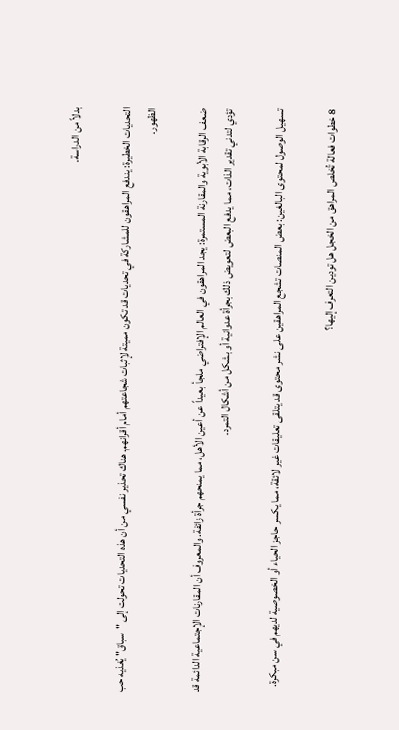بدلاً من الدراسة.

التحديات الخطيرة: يندفع المراهقون للمشاركة في تحديات قد تكون مميتة لإثبات شجاعتهم أمام أقرانهم. هناك تحذير نفسي من أن هذه التحديات تحولت إلى "سباق" يُغذيه حب الظهور.

ضعف الرقابة الأبوية والمقارنة المستمرة: يجد المراهقون في العالم الإفتراضي ملجأ بعيداً عن أعين الأهل، مما يمنحهم جرأة زائفة. والمعروف أن المقارنات الإجتماعية الدائمة قد تؤدي لتدني تقدير الذات، مما يدفع البعض لتعويض ذلك بجرأة عدوانية أو بشكل من أشكال التمرد.

تسهيل الوصول لمحتوى البالغين: بعض المنصات تشجع المراهقين على نشر محتوى قد يتلقى تعليقات غير لائقة، مما يكسر حاجز الحياء أو الخصوصية لديهم في سن مبكرة.

8 خطوات فعالة تُخلص المراهق من الخجل هل تودين التعرف إليها؟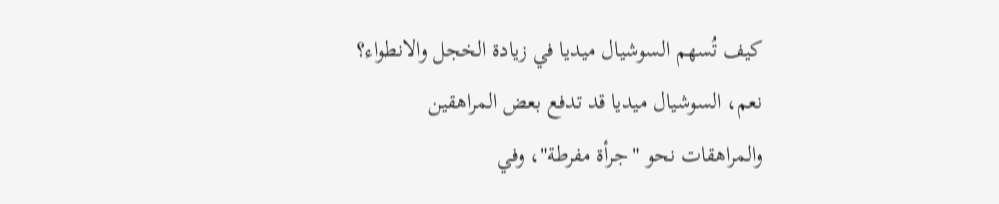كيف تُسهم السوشيال ميديا في زيادة الخجل والانطواء؟ نعم، السوشيال ميديا قد تدفع بعض المراهقين والمراهقات نحو "جرأة مفرطة"، وفي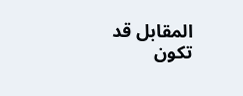المقابل قد تكون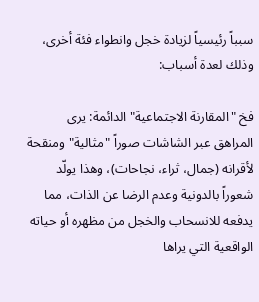سبباً رئيسياً لزيادة خجل وانطواء فئة أخرى، وذلك لعدة أسباب:

فخ "المقارنة الاجتماعية" الدائمة: يرى المراهق عبر الشاشات صوراً "مثالية" ومنقحة لأقرانه (جمال، ثراء، نجاحات)، وهذا يولّد شعوراً بالدونية وعدم الرضا عن الذات، مما يدفعه للانسحاب والخجل من مظهره أو حياته الواقعية التي يراها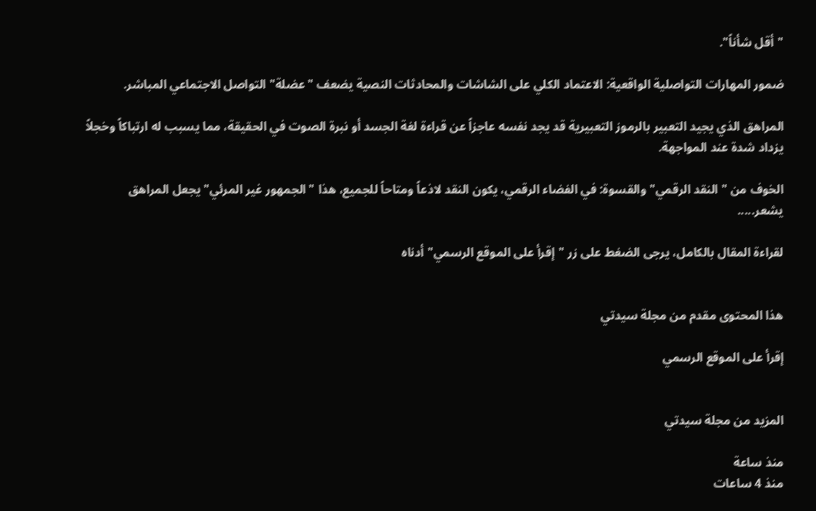"أقل شأناً".

ضمور المهارات التواصلية الواقعية: الاعتماد الكلي على الشاشات والمحادثات النصية يضعف "عضلة" التواصل الاجتماعي المباشر.

المراهق الذي يجيد التعبير بالرموز التعبيرية قد يجد نفسه عاجزاً عن قراءة لغة الجسد أو نبرة الصوت في الحقيقة، مما يسبب له ارتباكاً وخجلاً يزداد شدة عند المواجهة.

الخوف من "النقد الرقمي" والقسوة: في الفضاء الرقمي، يكون النقد لاذعاً ومتاحاً للجميع، هذا "الجمهور غير المرئي" يجعل المراهق يشعر.....

لقراءة المقال بالكامل، يرجى الضغط على زر "إقرأ على الموقع الرسمي" أدناه


هذا المحتوى مقدم من مجلة سيدتي

إقرأ على الموقع الرسمي


المزيد من مجلة سيدتي

منذ ساعة
منذ 4 ساعات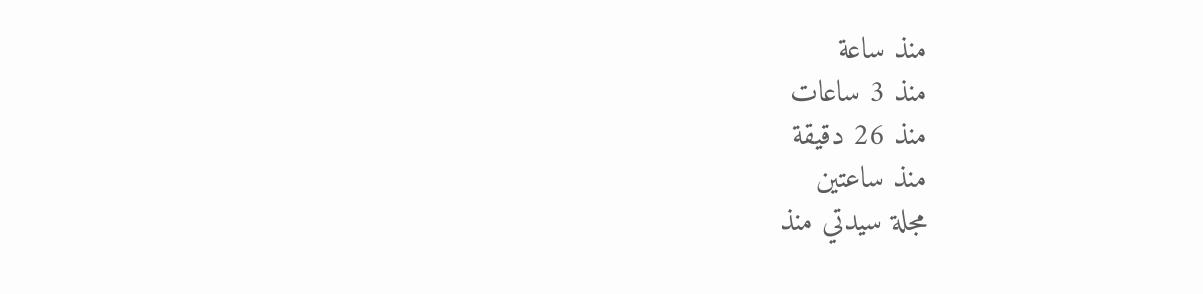منذ ساعة
منذ 3 ساعات
منذ 26 دقيقة
منذ ساعتين
مجلة سيدتي منذ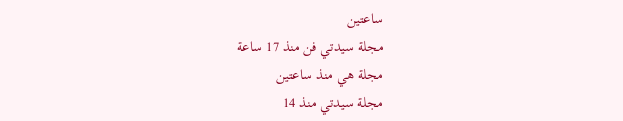ساعتين
مجلة سيدتي فن منذ 17 ساعة
مجلة هي منذ ساعتين
مجلة سيدتي منذ 14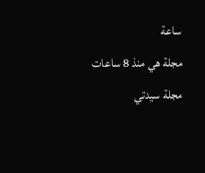ساعة
مجلة هي منذ 8 ساعات
مجلة سيدتي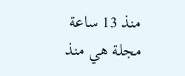منذ 13 ساعة
مجلة هي منذ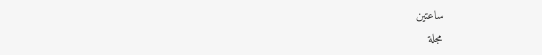ساعتين
مجلة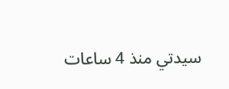سيدتي منذ 4 ساعات